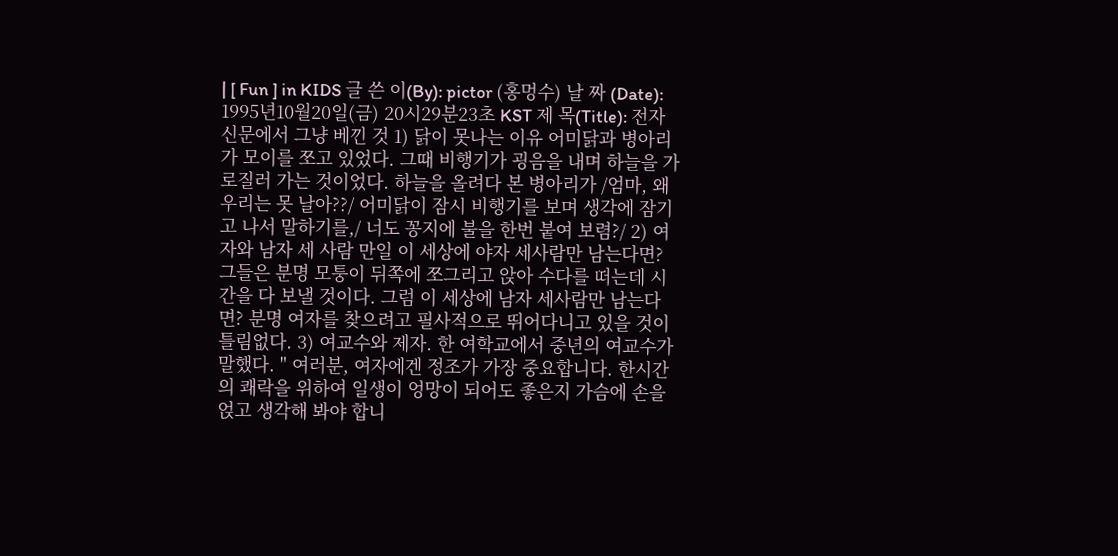| [ Fun ] in KIDS 글 쓴 이(By): pictor (홍멍수) 날 짜 (Date): 1995년10월20일(금) 20시29분23초 KST 제 목(Title): 전자 신문에서 그냥 베낀 것 1) 닭이 못나는 이유 어미닭과 병아리가 모이를 쪼고 있었다. 그때 비행기가 굉음을 내며 하늘을 가로질러 가는 것이었다. 하늘을 올려다 본 병아리가 /엄마, 왜 우리는 못 날아??/ 어미닭이 잠시 비행기를 보며 생각에 잠기고 나서 말하기를,/ 너도 꽁지에 불을 한번 붙여 보렴?/ 2) 여자와 남자 세 사람 만일 이 세상에 야자 세사람만 남는다면? 그들은 분명 모퉁이 뒤쪽에 쪼그리고 앉아 수다를 떠는데 시간을 다 보낼 것이다. 그럼 이 세상에 남자 세사람만 남는다면? 분명 여자를 찾으려고 필사적으로 뛰어다니고 있을 것이 틀림없다. 3) 여교수와 제자. 한 여학교에서 중년의 여교수가 말했다. " 여러분, 여자에겐 정조가 가장 중요합니다. 한시간의 쾌락을 위하여 일생이 엉망이 되어도 좋은지 가슴에 손을 얹고 생각해 봐야 합니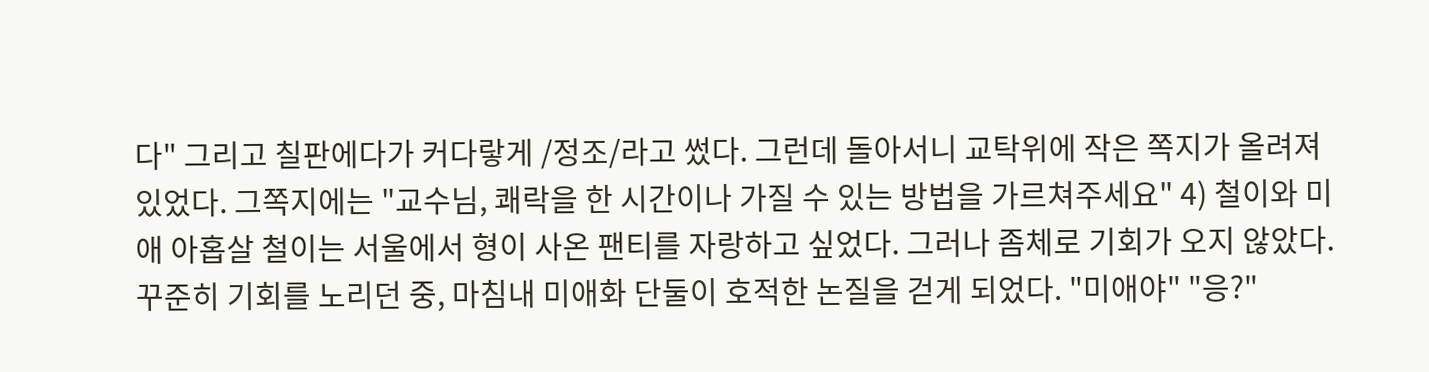다" 그리고 칠판에다가 커다랗게 /정조/라고 썼다. 그런데 돌아서니 교탁위에 작은 쪽지가 올려져 있었다. 그쪽지에는 "교수님, 쾌락을 한 시간이나 가질 수 있는 방법을 가르쳐주세요" 4) 철이와 미애 아홉살 철이는 서울에서 형이 사온 팬티를 자랑하고 싶었다. 그러나 좀체로 기회가 오지 않았다. 꾸준히 기회를 노리던 중, 마침내 미애화 단둘이 호적한 논질을 걷게 되었다. "미애야" "응?"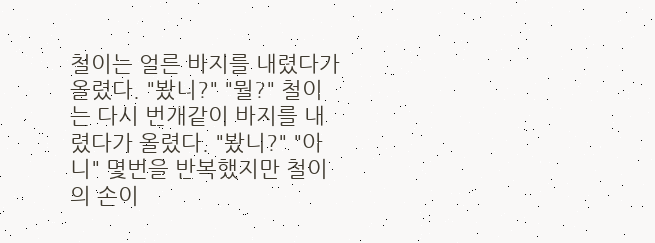철이는 얼른 바지를 내렸다가 올렸다. "봤니?" "뭘?" 철이는 다시 번개같이 바지를 내렸다가 올렸다. "봤니?" "아니" 몇번을 반복했지만 철이의 손이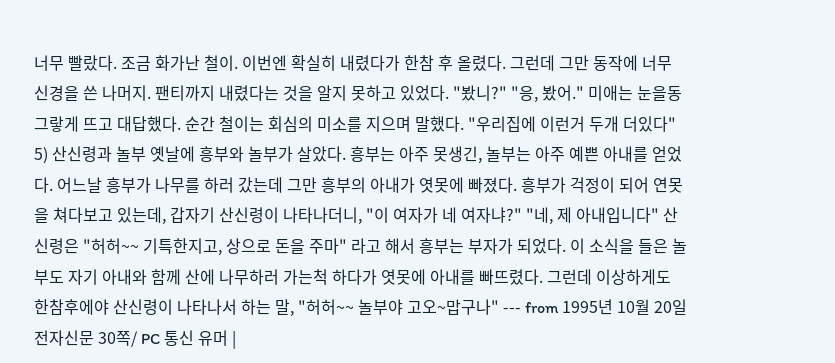너무 빨랐다. 조금 화가난 철이. 이번엔 확실히 내렸다가 한참 후 올렸다. 그런데 그만 동작에 너무 신경을 쓴 나머지. 팬티까지 내렸다는 것을 알지 못하고 있었다. "봤니?" "응, 봤어." 미애는 눈을동그랗게 뜨고 대답했다. 순간 철이는 회심의 미소를 지으며 말했다. "우리집에 이런거 두개 더있다" 5) 산신령과 놀부 옛날에 흥부와 놀부가 살았다. 흥부는 아주 못생긴, 놀부는 아주 예쁜 아내를 얻었다. 어느날 흥부가 나무를 하러 갔는데 그만 흥부의 아내가 엿못에 빠졌다. 흥부가 걱정이 되어 연못을 쳐다보고 있는데, 갑자기 산신령이 나타나더니, "이 여자가 네 여자냐?" "네, 제 아내입니다" 산신령은 "허허~~ 기특한지고, 상으로 돈을 주마" 라고 해서 흥부는 부자가 되었다. 이 소식을 들은 놀부도 자기 아내와 함께 산에 나무하러 가는척 하다가 엿못에 아내를 빠뜨렸다. 그런데 이상하게도 한참후에야 산신령이 나타나서 하는 말, "허허~~ 놀부야 고오~맙구나" --- from 1995년 10월 20일 전자신문 30쪽/ PC 통신 유머 |